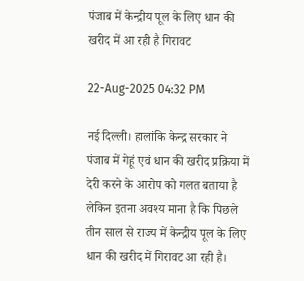पंजाब में केन्द्रीय पूल के लिए धान की खरीद में आ रही है गिरावट

22-Aug-2025 04:32 PM

नई दिल्ली। हालांकि केन्द्र सरकार ने पंजाब में गेहूं एवं धान की खरीद प्रक्रिया में देरी करने के आरोप को गलत बताया है लेकिन इतना अवश्य माना है कि पिछले तीन साल से राज्य में केन्द्रीय पूल के लिए धान की खरीद में गिरावट आ रही है।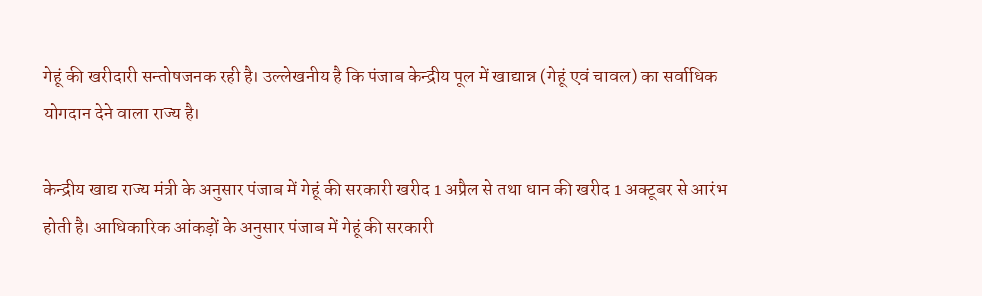गेहूं की खरीदारी सन्तोषजनक रही है। उल्लेखनीय है कि पंजाब केन्द्रीय पूल में खाद्यान्न (गेहूं एवं चावल) का सर्वाधिक योगदान देने वाला राज्य है।

केन्द्रीय खाद्य राज्य मंत्री के अनुसार पंजाब में गेहूं की सरकारी खरीद 1 अप्रैल से तथा धान की खरीद 1 अक्टूबर से आरंभ होती है। आधिकारिक आंकड़ों के अनुसार पंजाब में गेहूं की सरकारी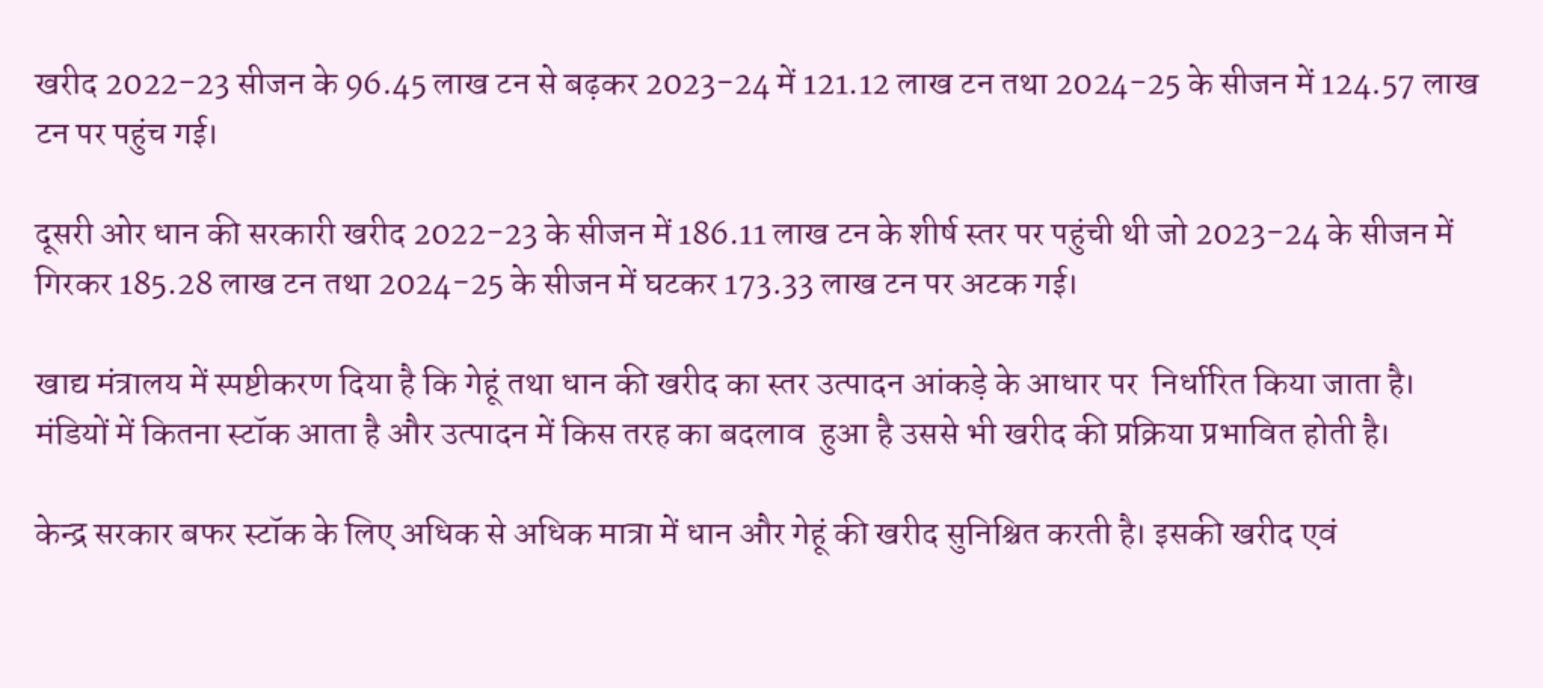खरीद 2022-23 सीजन के 96.45 लाख टन से बढ़कर 2023-24 में 121.12 लाख टन तथा 2024-25 के सीजन में 124.57 लाख टन पर पहुंच गई।

दूसरी ओर धान की सरकारी खरीद 2022-23 के सीजन में 186.11 लाख टन के शीर्ष स्तर पर पहुंची थी जो 2023-24 के सीजन में गिरकर 185.28 लाख टन तथा 2024-25 के सीजन में घटकर 173.33 लाख टन पर अटक गई।

खाद्य मंत्रालय में स्पष्टीकरण दिया है कि गेहूं तथा धान की खरीद का स्तर उत्पादन आंकड़े के आधार पर  निर्धारित किया जाता है। मंडियों में कितना स्टॉक आता है और उत्पादन में किस तरह का बदलाव  हुआ है उससे भी खरीद की प्रक्रिया प्रभावित होती है।

केन्द्र सरकार बफर स्टॉक के लिए अधिक से अधिक मात्रा में धान और गेहूं की खरीद सुनिश्चित करती है। इसकी खरीद एवं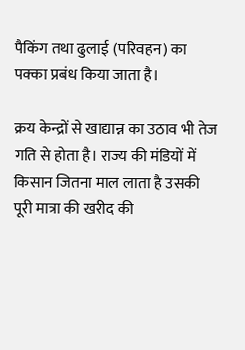पैकिंग तथा ढुलाई (परिवहन) का पक्का प्रबंध किया जाता है।

क्रय केन्द्रों से खाद्यान्न का उठाव भी तेज गति से होता है। राज्य की मंडियों में किसान जितना माल लाता है उसकी पूरी मात्रा की खरीद की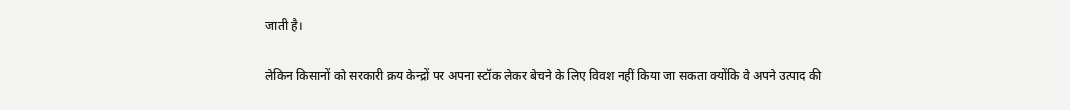जाती है।

लेकिन किसानों को सरकारी क्रय केन्द्रों पर अपना स्टॉक लेकर बेचने के लिए विवश नहीं किया जा सकता क्योंकि वे अपने उत्पाद की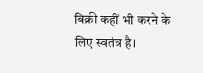बिक्री कहीं भी करने के लिए स्वतंत्र है।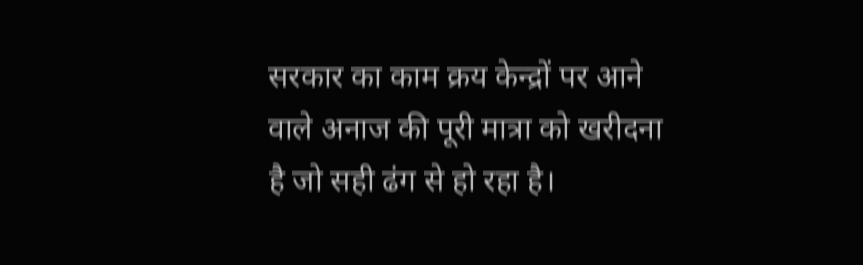सरकार का काम क्रय केन्द्रों पर आने वाले अनाज की पूरी मात्रा को खरीदना है जो सही ढंग से हो रहा है।